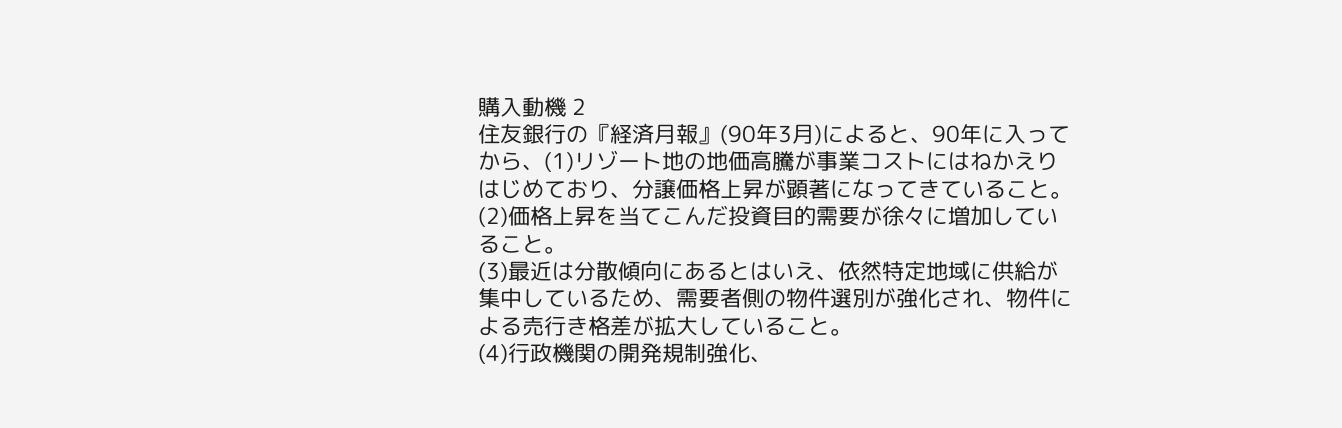購入動機 2
住友銀行の『経済月報』(90年3月)によると、90年に入ってから、(1)リゾート地の地価高騰が事業コストにはねかえりはじめており、分譲価格上昇が顕著になってきていること。
(2)価格上昇を当てこんだ投資目的需要が徐々に増加していること。
(3)最近は分散傾向にあるとはいえ、依然特定地域に供給が集中しているため、需要者側の物件選別が強化され、物件による売行き格差が拡大していること。
(4)行政機関の開発規制強化、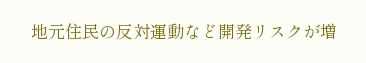地元住民の反対運動など開発リスクが増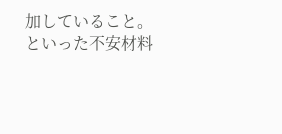加していること。
といった不安材料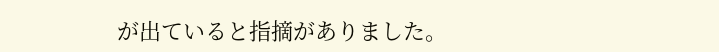が出ていると指摘がありました。